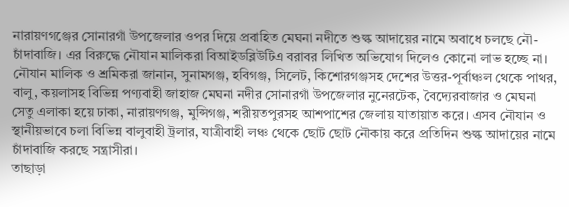নারায়ণগঞ্জের সোনারগাঁ উপজেলার ওপর দিয়ে প্রবাহিত মেঘনা নদীতে শুল্ক আদায়ের নামে অবাধে চলছে নৌ-চাঁদাবাজি। এর বিরুদ্ধে নৌযান মালিকরা বিআইডব্লিউটিএ বরাবর লিখিত অভিযোগ দিলেও কোনো লাভ হচ্ছে না।
নৌযান মালিক ও শ্রমিকরা জানান, সুনামগঞ্জ, হবিগঞ্জ, সিলেট, কিশোরগঞ্জসহ দেশের উত্তর-পূর্বাঞ্চল থেকে পাথর, বালু, কয়লাসহ বিভিন্ন পণ্যবাহী জাহাজ মেঘনা নদীর সোনারগাঁ উপজেলার নুনেরটেক, বৈদ্যেরবাজার ও মেঘনা সেতু এলাকা হয়ে ঢাকা, নারায়ণগঞ্জ, মুন্সিগঞ্জ, শরীয়তপুরসহ আশপাশের জেলায় যাতায়াত করে। এসব নৌযান ও স্থানীয়ভাবে চলা বিভিন্ন বালুবাহী ট্রলার, যাত্রীবাহী লঞ্চ থেকে ছোট ছোট নৌকায় করে প্রতিদিন শুল্ক আদায়ের নামে চাঁদাবাজি করছে সন্ত্রাসীরা।
তাছাড়া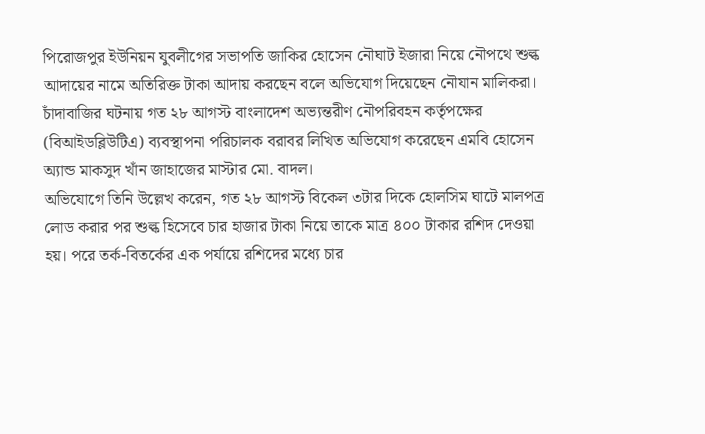পিরোজপুর ইউনিয়ন যুবলীগের সভাপতি জাকির হোসেন নৌঘাট ইজারা নিয়ে নৌপথে শুল্ক আদায়ের নামে অতিরিক্ত টাকা আদায় করছেন বলে অভিযোগ দিয়েছেন নৌযান মালিকরা।
চাঁদাবাজির ঘটনায় গত ২৮ আগস্ট বাংলাদেশ অভ্যন্তরীণ নৌপরিবহন কর্তৃপক্ষের (বিআইডব্লিউটিএ) ব্যবস্থাপনা পরিচালক বরাবর লিখিত অভিযোগ করেছেন এমবি হোসেন অ্যান্ড মাকসুদ খাঁন জাহাজের মাস্টার মো. বাদল।
অভিযোগে তিনি উল্লেখ করেন, গত ২৮ আগস্ট বিকেল ৩টার দিকে হোলসিম ঘাটে মালপত্র লোড করার পর শুল্ক হিসেবে চার হাজার টাকা নিয়ে তাকে মাত্র ৪০০ টাকার রশিদ দেওয়া হয়। পরে তর্ক-বিতর্কের এক পর্যায়ে রশিদের মধ্যে চার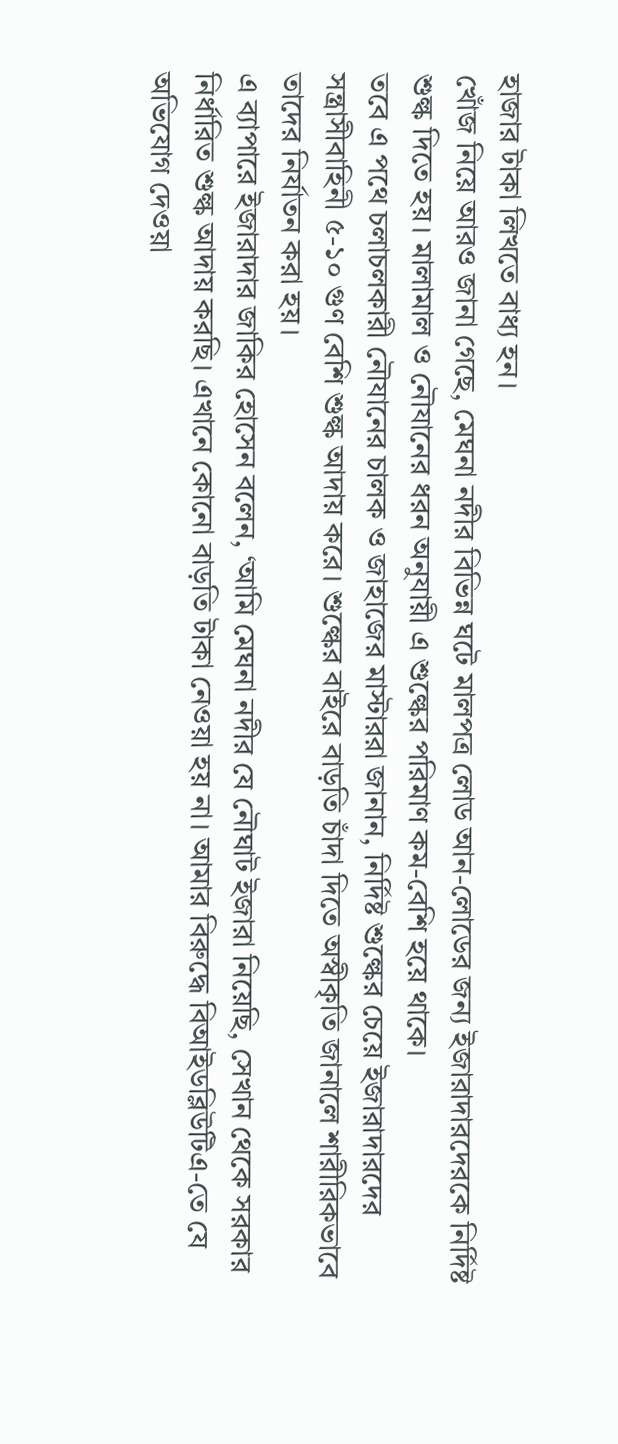হাজার টাকা লিখতে বাধ্য হন।
খোঁজ নিয়ে আরও জানা গেছে, মেঘনা নদীর বিভিন্ন ঘটে মালপত্র লোড আন-লোডের জন্য ইজারাদারদেরকে নির্দিষ্ট শুল্ক দিতে হয়। মালামাল ও নৌযানের ধরন অনুযায়ী এ শুল্কের পরিমাণ কম-বেশি হয়ে থাকে।
তবে এ পথে চলাচলকারী নৌযানের চালক ও জাহাজের মাস্টাররা জানান, নির্দিষ্ট শুল্কের চেয়ে ইজারাদারদের সন্ত্রাসীবাহিনী ৫-১০ গুণ বেশি শুল্ক আদায় করে। শুল্কের বাইরে বাড়তি চাঁদা দিতে অস্বীকৃতি জানালে শারীরিকভাবে তাদের নির্যাতন করা হয়।
এ ব্যাপারে ইজারাদার জাকির হোসেন বলেন, ‘আমি মেঘনা নদীর যে নৌঘাট ইজারা নিয়েছি, সেখান থেকে সরকার নির্ধারিত শুল্ক আদায় করছি। এখানে কোনো বাড়তি টাকা নেওয়া হয় না। আমার বিরুদ্ধে বিআইডব্লিউটিএ-তে যে অভিযোগ দেওয়া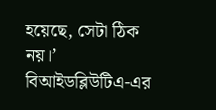হয়েছে, সেটা ঠিক নয়।’
বিআইডব্লিউটিএ-এর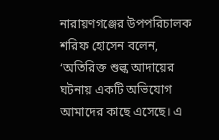নারায়ণগঞ্জের উপপরিচালক শরিফ হোসেন বলেন, ‘অতিরিক্ত শুল্ক আদায়ের ঘটনায় একটি অভিযোগ আমাদের কাছে এসেছে। এ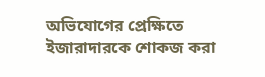অভিযোগের প্রেক্ষিতে ইজারাদারকে শোকজ করা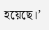হয়েছে।’